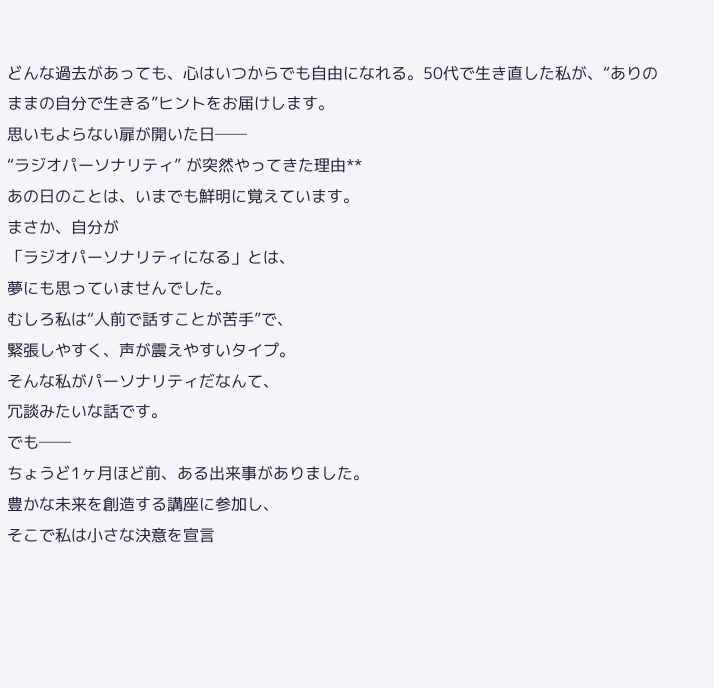どんな過去があっても、心はいつからでも自由になれる。50代で生き直した私が、“ありのままの自分で生きる”ヒントをお届けします。
思いもよらない扉が開いた日──
“ラジオパーソナリティ” が突然やってきた理由**
あの日のことは、いまでも鮮明に覚えています。
まさか、自分が
「ラジオパーソナリティになる」とは、
夢にも思っていませんでした。
むしろ私は“人前で話すことが苦手”で、
緊張しやすく、声が震えやすいタイプ。
そんな私がパーソナリティだなんて、
冗談みたいな話です。
でも──
ちょうど1ヶ月ほど前、ある出来事がありました。
豊かな未来を創造する講座に参加し、
そこで私は小さな決意を宣言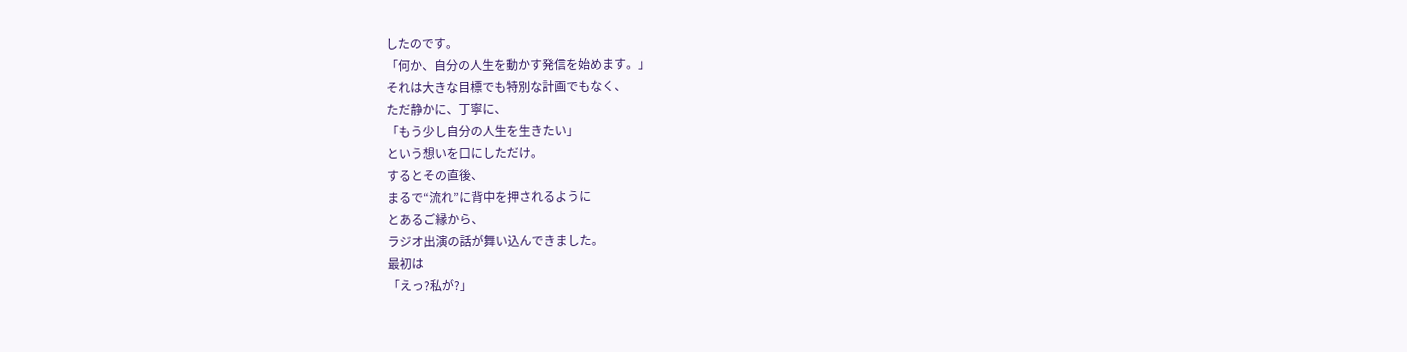したのです。
「何か、自分の人生を動かす発信を始めます。」
それは大きな目標でも特別な計画でもなく、
ただ静かに、丁寧に、
「もう少し自分の人生を生きたい」
という想いを口にしただけ。
するとその直後、
まるで“流れ”に背中を押されるように
とあるご縁から、
ラジオ出演の話が舞い込んできました。
最初は
「えっ?私が?」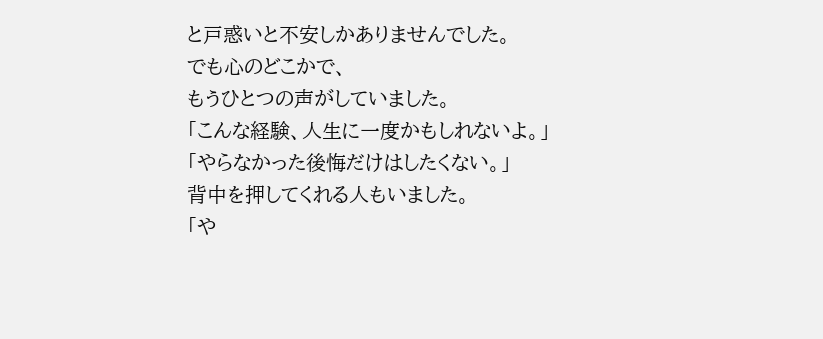と戸惑いと不安しかありませんでした。
でも心のどこかで、
もうひとつの声がしていました。
「こんな経験、人生に一度かもしれないよ。」
「やらなかった後悔だけはしたくない。」
背中を押してくれる人もいました。
「や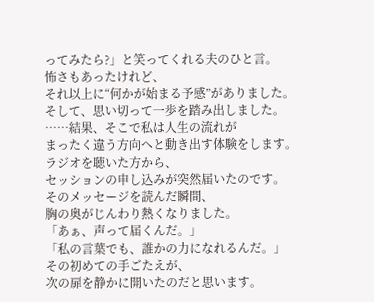ってみたら?」と笑ってくれる夫のひと言。
怖さもあったけれど、
それ以上に“何かが始まる予感”がありました。
そして、思い切って一歩を踏み出しました。
……結果、そこで私は人生の流れが
まったく違う方向へと動き出す体験をします。
ラジオを聴いた方から、
セッションの申し込みが突然届いたのです。
そのメッセージを読んだ瞬間、
胸の奥がじんわり熱くなりました。
「あぁ、声って届くんだ。」
「私の言葉でも、誰かの力になれるんだ。」
その初めての手ごたえが、
次の扉を静かに開いたのだと思います。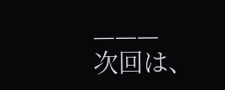———
次回は、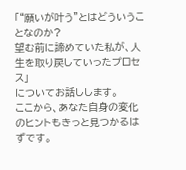「“願いが叶う”とはどういうことなのか?
望む前に諦めていた私が、人生を取り戻していったプロセス」
についてお話しします。
ここから、あなた自身の変化のヒントもきっと見つかるはずです。